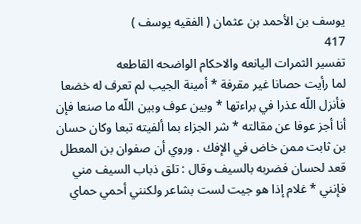يوسف بن الأحمد بن عثمان ( الفقيه يوسف )
417
تفسير الثمرات اليانعه والاحكام الواضحه القاطعه
لما رأيت حصانا غير مقرفة * أمينة الجيب لم تعرف له خضعا فأنزل اللّه عذرا في براءتها * وبين عوف وبين اللّه ما صنعا فإن أنا أجز عوفا عن مقالته * شر الجزاء بما ألفيته تبعا وكان حسان بن ثابت ممن خاض في الإفك . وروي أن صفوان بن المعطل قعد لحسان فضربه بالسيف وقال : تلق ذباب السيف مني فإنني * غلام إذا هو جيت لست بشاعر ولكنني أحمي حماي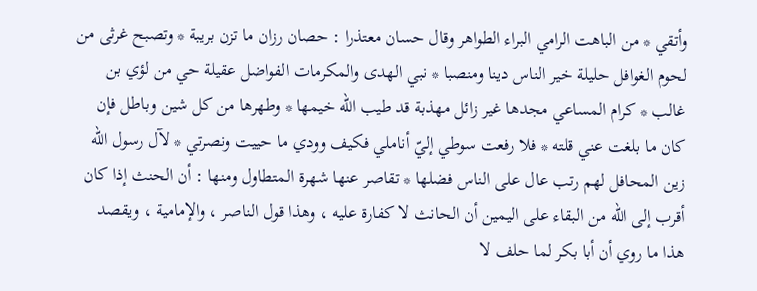وأتقي * من الباهت الرامي البراء الطواهر وقال حسان معتذرا : حصان رزان ما تزن بريبة * وتصبح غرثى من لحوم الغوافل حليلة خير الناس دينا ومنصبا * نبي الهدى والمكرمات الفواضل عقيلة حي من لؤي بن غالب * كرام المساعي مجدها غير زائل مهذبة قد طيب اللّه خيمها * وطهرها من كل شين وباطل فإن كان ما بلغت عني قلته * فلا رفعت سوطي إليّ أناملي فكيف وودي ما حييت ونصرتي * لآل رسول اللّه زين المحافل لهم رتب عال على الناس فضلها * تقاصر عنها شهرة المتطاول ومنها : أن الحنث إذا كان أقرب إلى اللّه من البقاء على اليمين أن الحانث لا كفارة عليه ، وهذا قول الناصر ، والإمامية ، ويقصد هذا ما روي أن أبا بكر لما حلف لا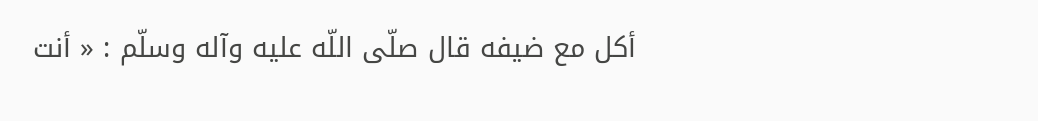أكل مع ضيفه قال صلّى اللّه عليه وآله وسلّم : « أنت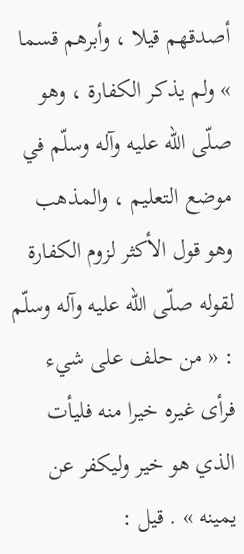أصدقهم قيلا ، وأبرهم قسما » ولم يذكر الكفارة ، وهو صلّى اللّه عليه وآله وسلّم في موضع التعليم ، والمذهب وهو قول الأكثر لزوم الكفارة لقوله صلّى اللّه عليه وآله وسلّم : « من حلف على شيء فرأى غيره خيرا منه فليأت الذي هو خير وليكفر عن يمينه » . قيل :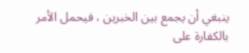ينبغي أن يجمع بين الخبرين ، فيحمل الأمر بالكفارة على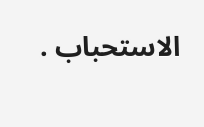الاستحباب .